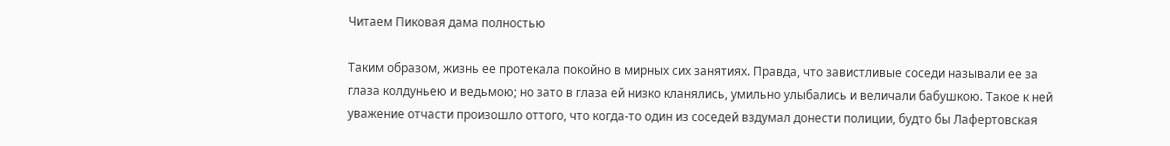Читаем Пиковая дама полностью

Таким образом, жизнь ее протекала покойно в мирных сих занятиях. Правда, что завистливые соседи называли ее за глаза колдуньею и ведьмою; но зато в глаза ей низко кланялись, умильно улыбались и величали бабушкою. Такое к ней уважение отчасти произошло оттого, что когда-то один из соседей вздумал донести полиции, будто бы Лафертовская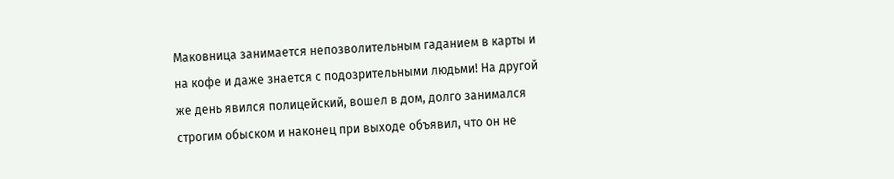Маковница занимается непозволительным гаданием в карты и на кофе и даже знается с подозрительными людьми! На другой же день явился полицейский, вошел в дом, долго занимался строгим обыском и наконец при выходе объявил, что он не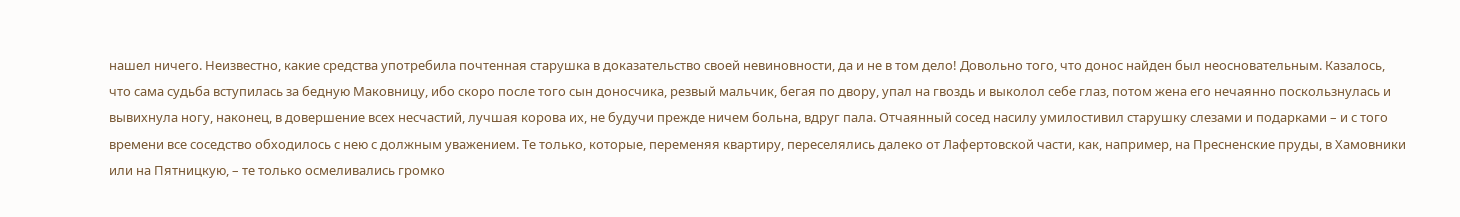нашел ничего. Неизвестно, какие средства употребила почтенная старушка в доказательство своей невиновности, да и не в том дело! Довольно того, что донос найден был неосновательным. Казалось, что сама судьба вступилась за бедную Маковницу, ибо скоро после того сын доносчика, резвый мальчик, бегая по двору, упал на гвоздь и выколол себе глаз, потом жена его нечаянно поскользнулась и вывихнула ногу, наконец, в довершение всех несчастий, лучшая корова их, не будучи прежде ничем больна, вдруг пала. Отчаянный сосед насилу умилостивил старушку слезами и подарками – и с того времени все соседство обходилось с нею с должным уважением. Те только, которые, переменяя квартиру, переселялись далеко от Лафертовской части, как, например, на Пресненские пруды, в Хамовники или на Пятницкую, – те только осмеливались громко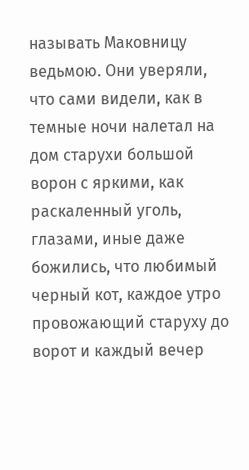называть Маковницу ведьмою. Они уверяли, что сами видели, как в темные ночи налетал на дом старухи большой ворон с яркими, как раскаленный уголь, глазами, иные даже божились, что любимый черный кот, каждое утро провожающий старуху до ворот и каждый вечер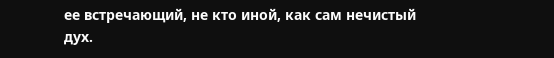ее встречающий, не кто иной, как сам нечистый дух.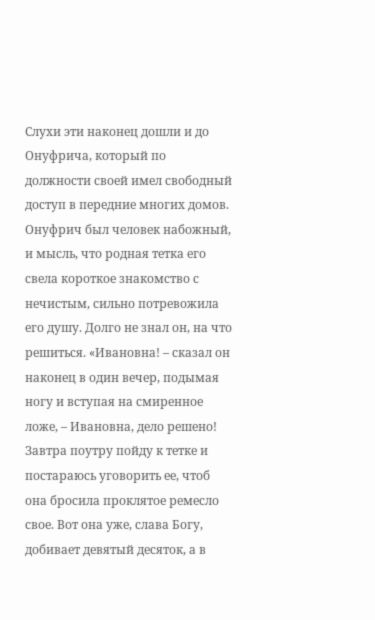Слухи эти наконец дошли и до Онуфрича, который по должности своей имел свободный доступ в передние многих домов. Онуфрич был человек набожный, и мысль, что родная тетка его свела короткое знакомство с нечистым, сильно потревожила его душу. Долго не знал он, на что решиться. «Ивановна! – сказал он наконец в один вечер, подымая ногу и вступая на смиренное ложе, – Ивановна, дело решено! Завтра поутру пойду к тетке и постараюсь уговорить ее, чтоб она бросила проклятое ремесло свое. Вот она уже, слава Богу, добивает девятый десяток, а в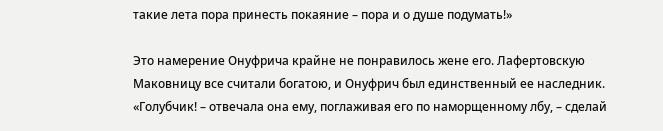такие лета пора принесть покаяние – пора и о душе подумать!»

Это намерение Онуфрича крайне не понравилось жене его. Лафертовскую Маковницу все считали богатою, и Онуфрич был единственный ее наследник. «Голубчик! – отвечала она ему, поглаживая его по наморщенному лбу, – сделай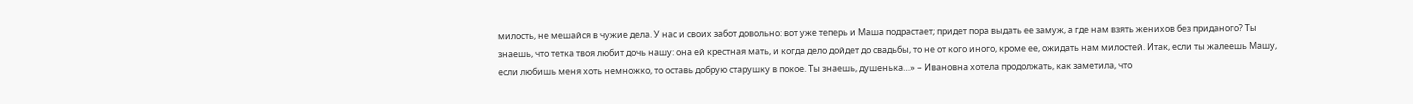милость, не мешайся в чужие дела. У нас и своих забот довольно: вот уже теперь и Маша подрастает; придет пора выдать ее замуж, а где нам взять женихов без приданого? Ты знаешь, что тетка твоя любит дочь нашу: она ей крестная мать, и когда дело дойдет до свадьбы, то не от кого иного, кроме ее, ожидать нам милостей. Итак, если ты жалеешь Машу, если любишь меня хоть немножко, то оставь добрую старушку в покое. Ты знаешь, душенька…» – Ивановна хотела продолжать, как заметила, что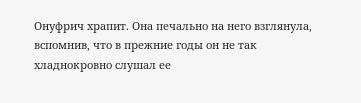Онуфрич храпит. Она печально на него взглянула, вспомнив, что в прежние годы он не так хладнокровно слушал ее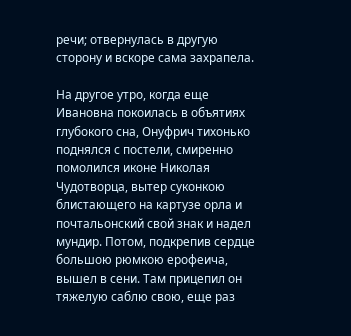речи; отвернулась в другую сторону и вскоре сама захрапела.

На другое утро, когда еще Ивановна покоилась в объятиях глубокого сна, Онуфрич тихонько поднялся с постели, смиренно помолился иконе Николая Чудотворца, вытер суконкою блистающего на картузе орла и почтальонский свой знак и надел мундир. Потом, подкрепив сердце большою рюмкою ерофеича, вышел в сени. Там прицепил он тяжелую саблю свою, еще раз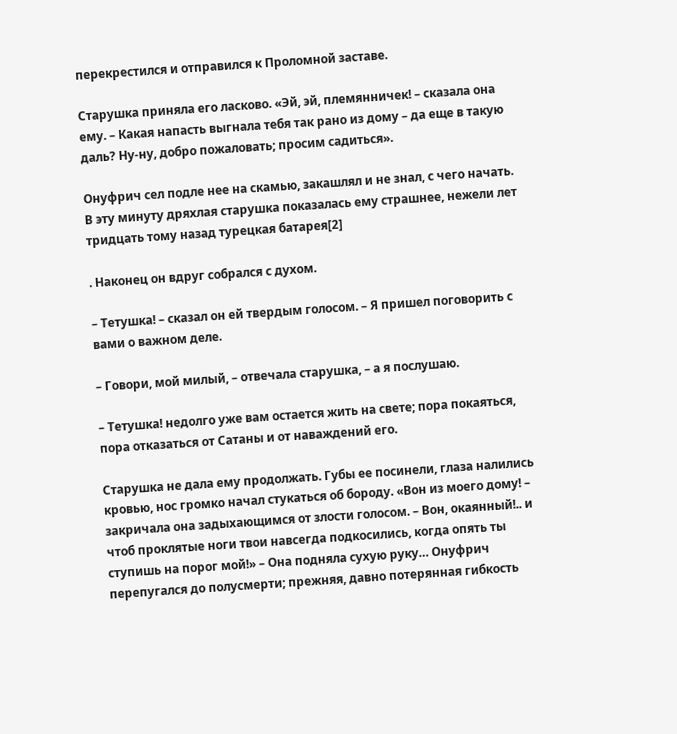перекрестился и отправился к Проломной заставе.

Старушка приняла его ласково. «Эй, эй, племянничек! – сказала она ему. – Какая напасть выгнала тебя так рано из дому – да еще в такую даль? Ну-ну, добро пожаловать; просим садиться».

Онуфрич сел подле нее на скамью, закашлял и не знал, с чего начать. В эту минуту дряхлая старушка показалась ему страшнее, нежели лет тридцать тому назад турецкая батарея[2]

. Наконец он вдруг собрался с духом.

– Тетушка! – сказал он ей твердым голосом. – Я пришел поговорить с вами о важном деле.

– Говори, мой милый, – отвечала старушка, – а я послушаю.

– Тетушка! недолго уже вам остается жить на свете; пора покаяться, пора отказаться от Сатаны и от наваждений его.

Старушка не дала ему продолжать. Губы ее посинели, глаза налились кровью, нос громко начал стукаться об бороду. «Вон из моего дому! – закричала она задыхающимся от злости голосом. – Вон, окаянный!.. и чтоб проклятые ноги твои навсегда подкосились, когда опять ты ступишь на порог мой!» – Она подняла сухую руку… Онуфрич перепугался до полусмерти; прежняя, давно потерянная гибкость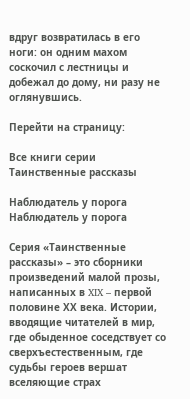вдруг возвратилась в его ноги: он одним махом соскочил с лестницы и добежал до дому, ни разу не оглянувшись.

Перейти на страницу:

Все книги серии Таинственные рассказы

Наблюдатель у порога
Наблюдатель у порога

Серия «Таинственные рассказы» – это сборники произведений малой прозы, написанных в XIX – первой половине ХХ века. Истории, вводящие читателей в мир, где обыденное соседствует со сверхъестественным, где судьбы героев вершат вселяющие страх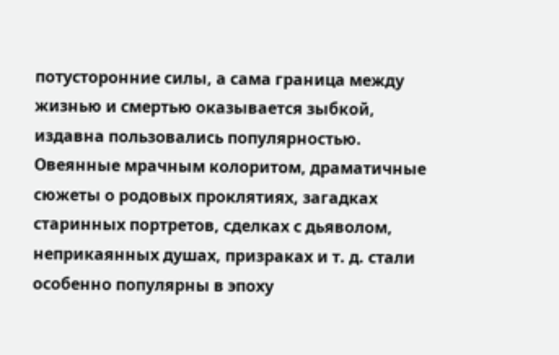потусторонние силы, а сама граница между жизнью и смертью оказывается зыбкой, издавна пользовались популярностью. Овеянные мрачным колоритом, драматичные сюжеты о родовых проклятиях, загадках старинных портретов, сделках с дьяволом, неприкаянных душах, призраках и т. д. стали особенно популярны в эпоху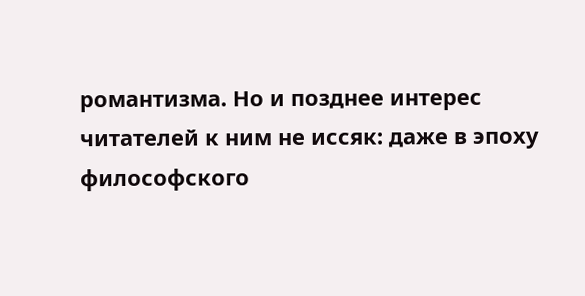романтизма. Но и позднее интерес читателей к ним не иссяк: даже в эпоху философского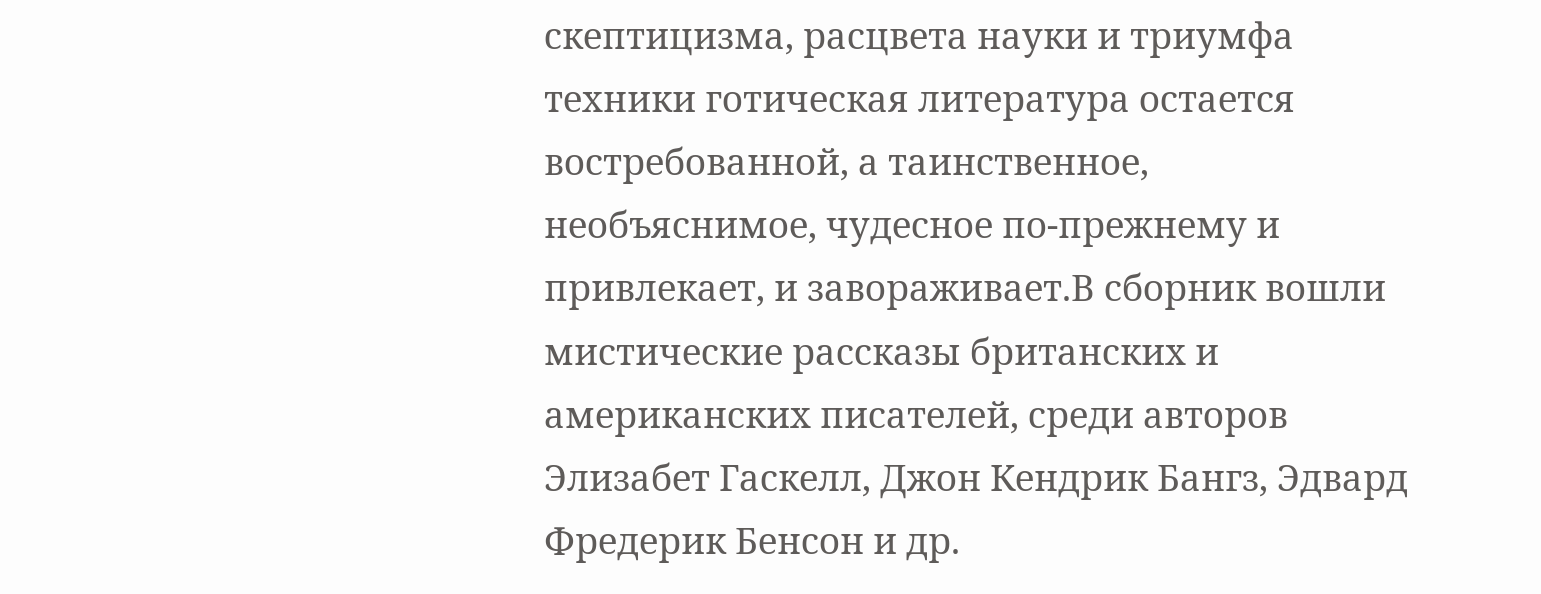скептицизма, расцвета науки и триумфа техники готическая литература остается востребованной, а таинственное, необъяснимое, чудесное по-прежнему и привлекает, и завораживает.В сборник вошли мистические рассказы британских и американских писателей, среди авторов Элизабет Гаскелл, Джон Кендрик Бангз, Эдвард Фредерик Бенсон и др.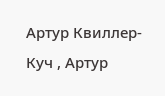Артур Квиллер-Куч , Артур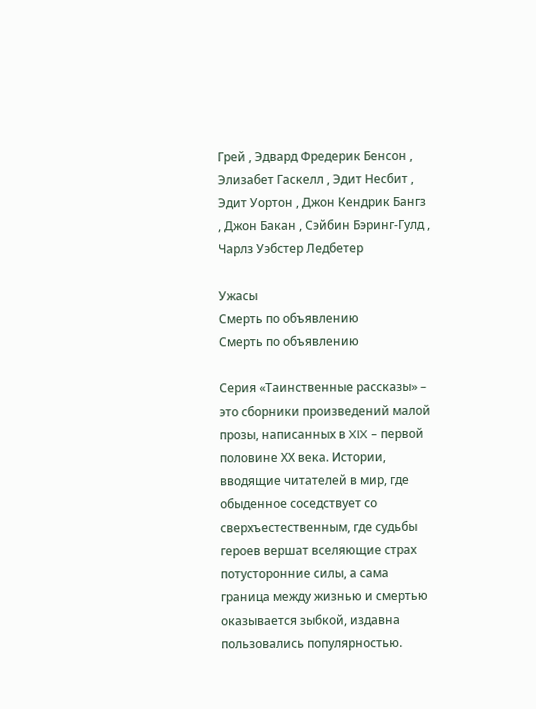Грей , Эдвард Фредерик Бенсон , Элизабет Гаскелл , Эдит Несбит , Эдит Уортон , Джон Кендрик Бангз , Джон Бакан , Сэйбин Бэринг-Гулд , Чарлз Уэбстер Ледбетер

Ужасы
Смерть по объявлению
Смерть по объявлению

Серия «Таинственные рассказы» – это сборники произведений малой прозы, написанных в XIX – первой половине ХХ века. Истории, вводящие читателей в мир, где обыденное соседствует со сверхъестественным, где судьбы героев вершат вселяющие страх потусторонние силы, а сама граница между жизнью и смертью оказывается зыбкой, издавна пользовались популярностью.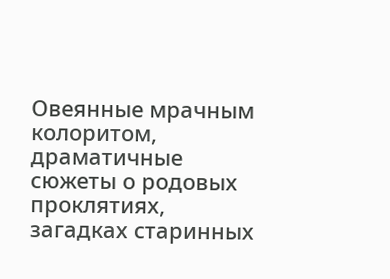Овеянные мрачным колоритом, драматичные сюжеты о родовых проклятиях, загадках старинных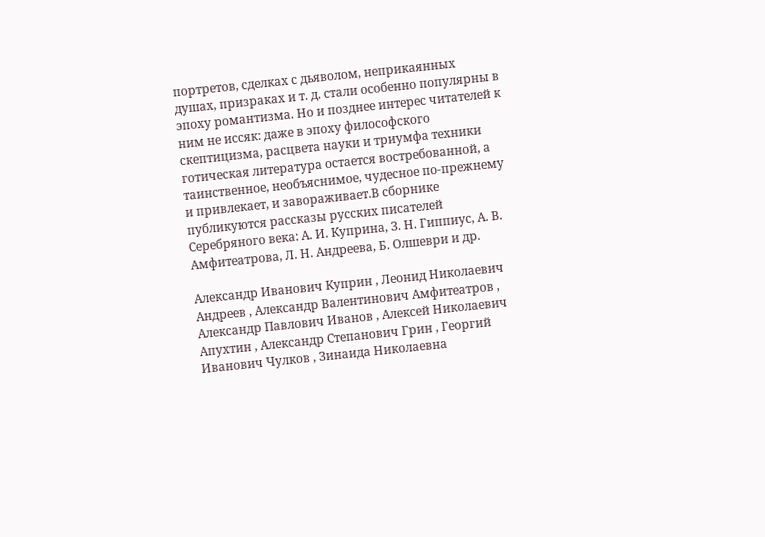портретов, сделках с дьяволом, неприкаянных душах, призраках и т. д. стали особенно популярны в эпоху романтизма. Но и позднее интерес читателей к ним не иссяк: даже в эпоху философского скептицизма, расцвета науки и триумфа техники готическая литература остается востребованной, а таинственное, необъяснимое, чудесное по-прежнему и привлекает, и завораживает.В сборнике публикуются рассказы русских писателей Серебряного века: А. И. Куприна, З. Н. Гиппиус, А. В. Амфитеатрова, Л. Н. Андреева, Б. Олшеври и др.

Александр Иванович Куприн , Леонид Николаевич Андреев , Александр Валентинович Амфитеатров , Александр Павлович Иванов , Алексей Николаевич Апухтин , Александр Степанович Грин , Георгий Иванович Чулков , Зинаида Николаевна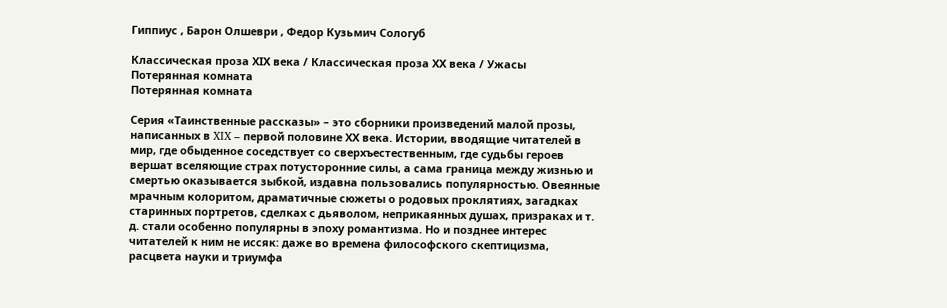Гиппиус , Барон Олшеври , Федор Кузьмич Сологуб

Классическая проза ХIX века / Классическая проза ХX века / Ужасы
Потерянная комната
Потерянная комната

Серия «Таинственные рассказы» – это сборники произведений малой прозы, написанных в XIX – первой половине ХХ века. Истории, вводящие читателей в мир, где обыденное соседствует со сверхъестественным, где судьбы героев вершат вселяющие страх потусторонние силы, а сама граница между жизнью и смертью оказывается зыбкой, издавна пользовались популярностью. Овеянные мрачным колоритом, драматичные сюжеты о родовых проклятиях, загадках старинных портретов, сделках с дьяволом, неприкаянных душах, призраках и т. д. стали особенно популярны в эпоху романтизма. Но и позднее интерес читателей к ним не иссяк: даже во времена философского скептицизма, расцвета науки и триумфа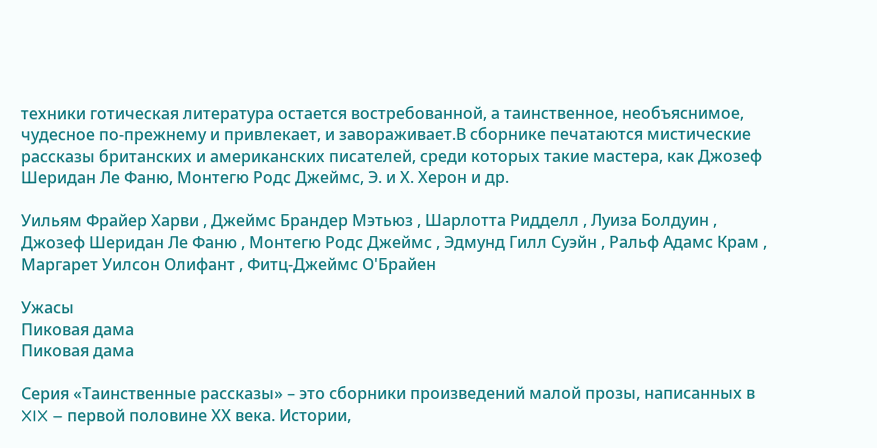техники готическая литература остается востребованной, а таинственное, необъяснимое, чудесное по-прежнему и привлекает, и завораживает.В сборнике печатаются мистические рассказы британских и американских писателей, среди которых такие мастера, как Джозеф Шеридан Ле Фаню, Монтегю Родс Джеймс, Э. и Х. Херон и др.

Уильям Фрайер Харви , Джеймс Брандер Мэтьюз , Шарлотта Ридделл , Луиза Болдуин , Джозеф Шеридан Ле Фаню , Монтегю Родс Джеймс , Эдмунд Гилл Суэйн , Ральф Адамс Крам , Маргарет Уилсон Олифант , Фитц-Джеймс О'Брайен

Ужасы
Пиковая дама
Пиковая дама

Серия «Таинственные рассказы» – это сборники произведений малой прозы, написанных в XIX – первой половине ХХ века. Истории,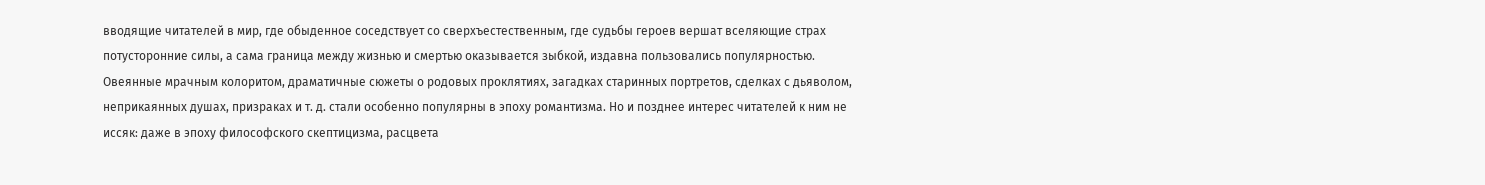вводящие читателей в мир, где обыденное соседствует со сверхъестественным, где судьбы героев вершат вселяющие страх потусторонние силы, а сама граница между жизнью и смертью оказывается зыбкой, издавна пользовались популярностью. Овеянные мрачным колоритом, драматичные сюжеты о родовых проклятиях, загадках старинных портретов, сделках с дьяволом, неприкаянных душах, призраках и т. д. стали особенно популярны в эпоху романтизма. Но и позднее интерес читателей к ним не иссяк: даже в эпоху философского скептицизма, расцвета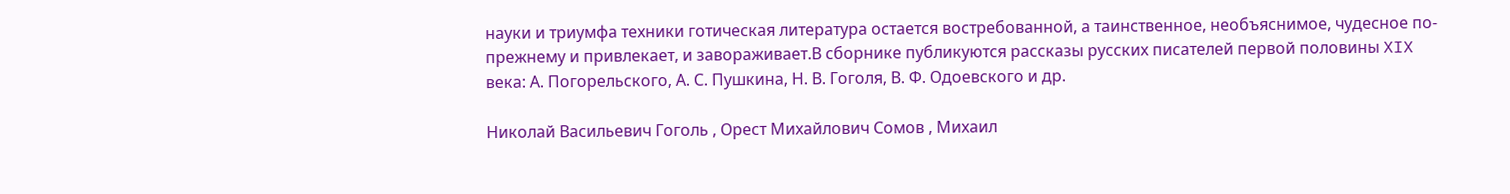науки и триумфа техники готическая литература остается востребованной, а таинственное, необъяснимое, чудесное по-прежнему и привлекает, и завораживает.В сборнике публикуются рассказы русских писателей первой половины XIX века: А. Погорельского, А. С. Пушкина, Н. В. Гоголя, В. Ф. Одоевского и др.

Николай Васильевич Гоголь , Орест Михайлович Сомов , Михаил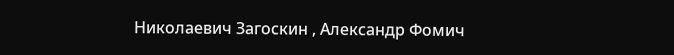Николаевич Загоскин , Александр Фомич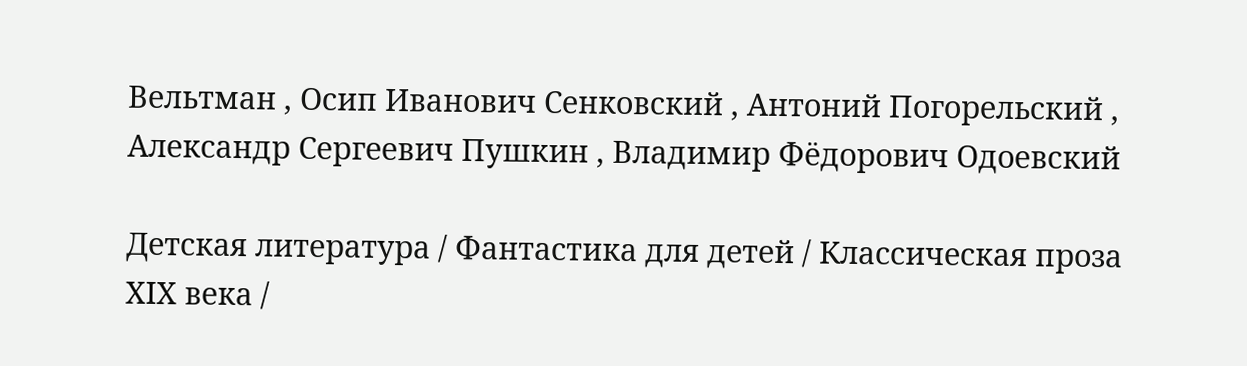Вельтман , Осип Иванович Сенковский , Антоний Погорельский , Александр Сергеевич Пушкин , Владимир Фёдорович Одоевский

Детская литература / Фантастика для детей / Классическая проза ХIX века /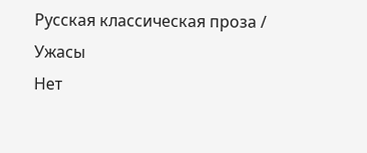Русская классическая проза / Ужасы
Нет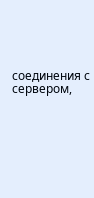соединения с сервером,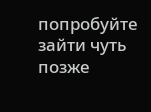попробуйте зайти чуть позже